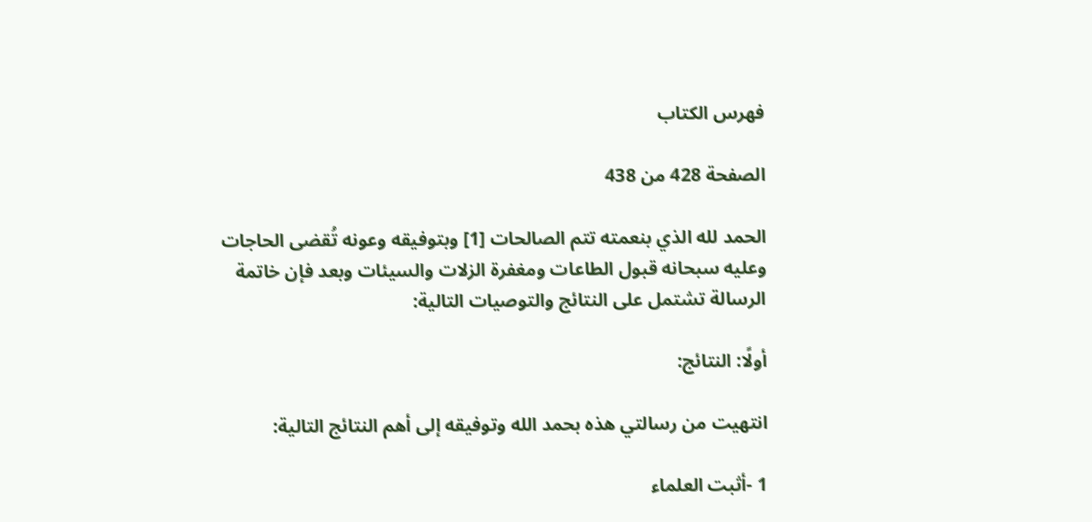فهرس الكتاب

الصفحة 428 من 438

الحمد لله الذي بنعمته تتم الصالحات [1] وبتوفيقه وعونه تُقضى الحاجات وعليه سبحانه قبول الطاعات ومغفرة الزلات والسيئات وبعد فإن خاتمة الرسالة تشتمل على النتائج والتوصيات التالية:

أولًا: النتائج:

انتهيت من رسالتي هذه بحمد الله وتوفيقه إلى أهم النتائج التالية:

1 -أثبت العلماء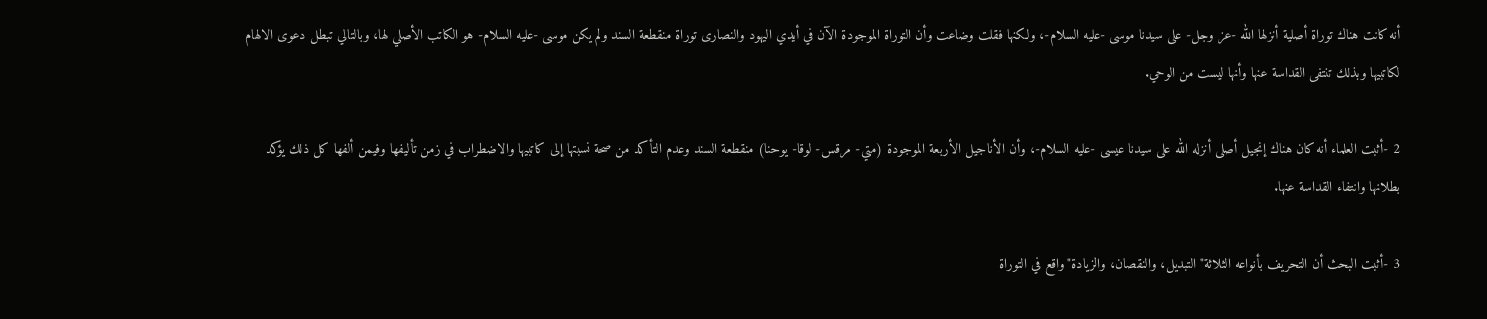أنه كانت هناك توراة أصلية أنزلها الله -عز وجل- على سيدنا موسى -عليه السلام-، ولكنها فقلت وضاعت وأن التوراة الموجودة الآن في أيدي اليهود والنصارى توراة منقطعة السند ولم يكن موسى -عليه السلام- هو الكاتب الأصلي لها، وبالتالي تبطل دعوى الالهام لكاتبيها وبذلك تنتفى القداسة عنها وأنها ليست من الوحي.

2 -أثبت العلماء أنه كان هناك إنجيل أصلى أنزله الله على سيدنا عيسى -عليه السلام-، وأن الأناجيل الأربعة الموجودة (متي- مرقس- لوقا- يوحنا) منقطعة السند وعدم التأكد من صحة نسبتها إلى كاتبيها والاضطراب في زمن تأليفها وفيمن ألفها كل ذلك يؤكد بطلانها وانتفاء القداسة عنها.

3 -أثبت البحث أن التحريف بأنواعه الثلاثة"التبديل، والنقصان، والزيادة"واقع في التوراة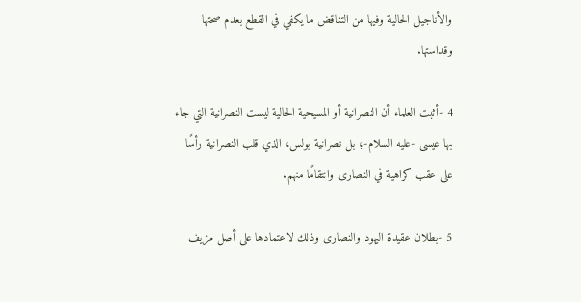والأناجيل الحالية وفيها من التناقض ما يكفي في القطع بعدم صحتها وقداستها.

4 -أثبت العلماء أن النصرانية أو المسيحية الحالية ليست النصرانية التي جاء بها عيسى -عليه السلام-؛ بل نصرانية بولس، الذي قلب النصرانية رأسًا على عقب كراهية في النصارى وانتقامًا منهم.

5 -بطلان عقيدة اليهود والنصارى وذلك لاعتمادها على أصل مزيف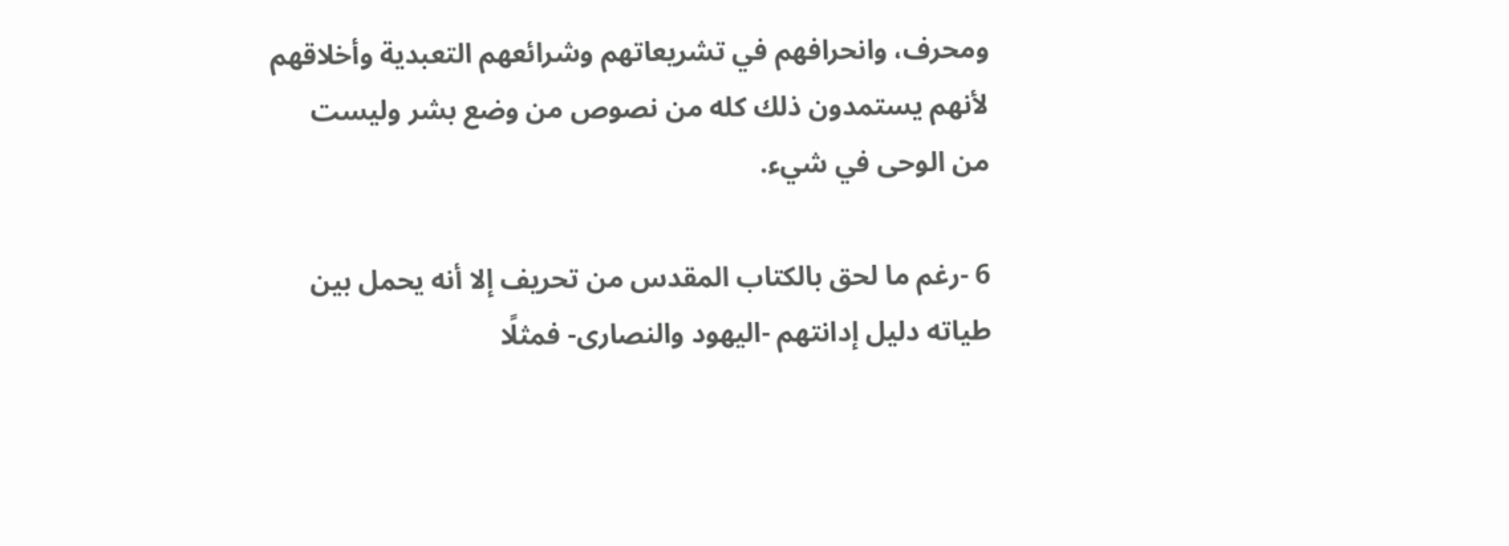ومحرف، وانحرافهم في تشريعاتهم وشرائعهم التعبدية وأخلاقهم لأنهم يستمدون ذلك كله من نصوص من وضع بشر وليست من الوحى في شيء.

6 -رغم ما لحق بالكتاب المقدس من تحريف إلا أنه يحمل بين طياته دليل إدانتهم -اليهود والنصارى- فمثلًا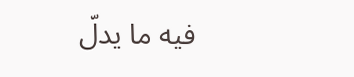فيه ما يدلّ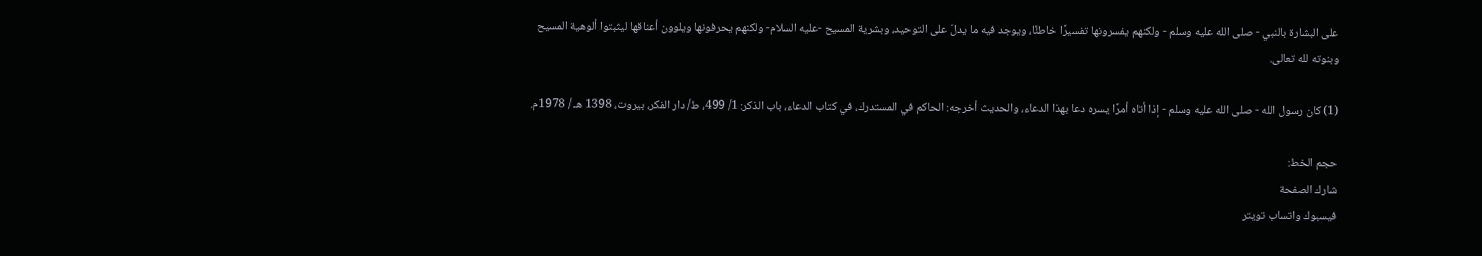على البشارة بالنبي - صلى الله عليه وسلم - ولكنهم يفسرونها تفسيرًا خاطئًا، ويوجد فيه ما يدلّ على التوحيد، وبشرية المسيح -عليه السلام- ولكنهم يحرفونها ويلوون أعناقها ليثبتوا ألوهية المسيح وبنوته لله تعالى.

(1) كان رسول الله - صلى الله عليه وسلم - إذا أتاه أمرًا يسره دعا بهذا الدعاء، والحديث أخرجه: الحاكم في المستدرك، في كتاب الدعاء، باب الذكر: 1/ 499، ط/ دار الفكر، بيروت، 1398 هـ / 1978م.

حجم الخط:
شارك الصفحة
فيسبوك واتساب تويتر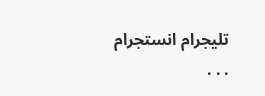تليجرام انستجرام
. . .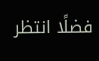فضلًا انتظر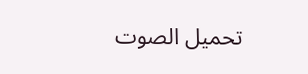تحميل الصوت